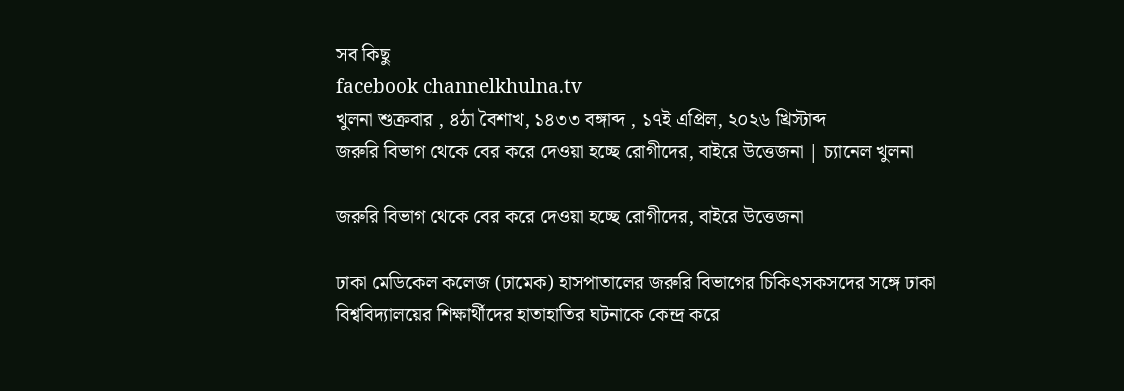সব কিছু
facebook channelkhulna.tv
খুলনা শুক্রবার , ৪ঠা বৈশাখ, ১৪৩৩ বঙ্গাব্দ , ১৭ই এপ্রিল, ২০২৬ খ্রিস্টাব্দ
জরুরি বিভাগ থেকে বের করে দেওয়া হচ্ছে রোগীদের, বাইরে উত্তেজনা | চ্যানেল খুলনা

জরুরি বিভাগ থেকে বের করে দেওয়া হচ্ছে রোগীদের, বাইরে উত্তেজনা

ঢাকা মেডিকেল কলেজ (ঢামেক) হাসপাতালের জরুরি বিভাগের চিকিৎসকসদের সঙ্গে ঢাকা বিশ্ববিদ্যালয়ের শিক্ষার্থীদের হাতাহাতির ঘটনাকে কেন্দ্র করে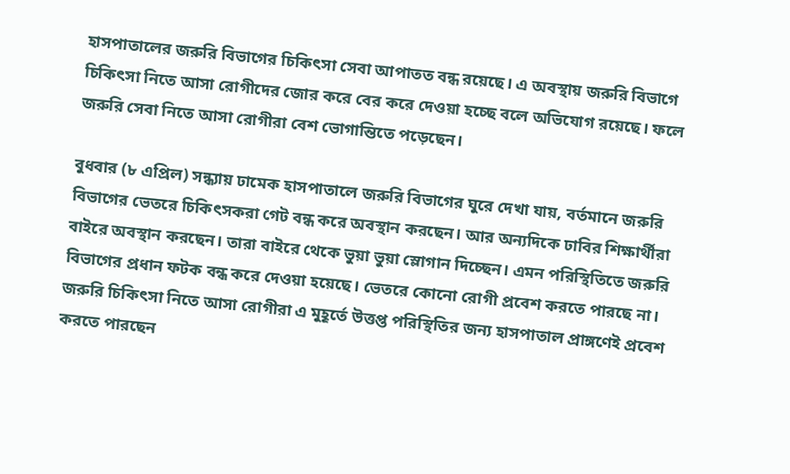হাসপাতালের জরুরি বিভাগের চিকিৎসা সেবা আপাতত বন্ধ রয়েছে। এ অবস্থায় জরুরি বিভাগে চিকিৎসা নিতে আসা রোগীদের জোর করে বের করে দেওয়া হচ্ছে বলে অভিযোগ রয়েছে। ফলে জরুরি সেবা নিতে আসা রোগীরা বেশ ভোগান্তিতে পড়েছেন।

বুধবার (৮ এপ্রিল) সন্ধ্যায় ঢামেক হাসপাতালে জরুরি বিভাগের ঘুরে দেখা যায়, বর্তমানে জরুরি বিভাগের ভেতরে চিকিৎসকরা গেট বন্ধ করে অবস্থান করছেন। আর অন্যদিকে ঢাবির শিক্ষার্থীরা বাইরে অবস্থান করছেন। তারা বাইরে থেকে ভুয়া ভুয়া স্লোগান দিচ্ছেন। এমন পরিস্থিতিতে জরুরি বিভাগের প্রধান ফটক বন্ধ করে দেওয়া হয়েছে। ভেতরে কোনো রোগী প্রবেশ করতে পারছে না। জরুরি চিকিৎসা নিতে আসা রোগীরা এ মুহূর্তে উত্তপ্ত পরিস্থিতির জন্য হাসপাতাল প্রাঙ্গণেই প্রবেশ করতে পারছেন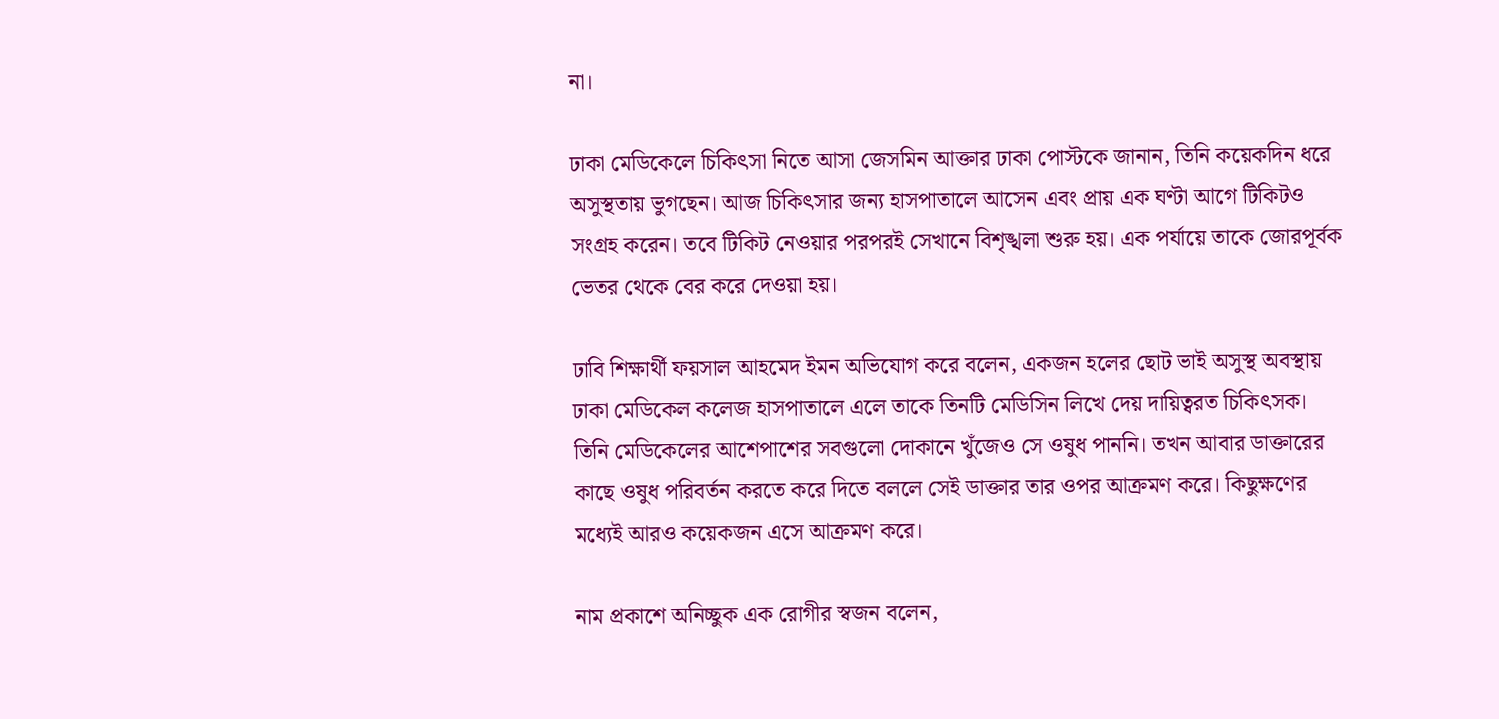না।

ঢাকা মেডিকেলে চিকিৎসা নিতে আসা জেসমিন আক্তার ঢাকা পোস্টকে জানান, তিনি কয়েকদিন ধরে অসুস্থতায় ভুগছেন। আজ চিকিৎসার জন্য হাসপাতালে আসেন এবং প্রায় এক ঘণ্টা আগে টিকিটও সংগ্রহ করেন। তবে টিকিট নেওয়ার পরপরই সেখানে বিশৃঙ্খলা শুরু হয়। এক পর্যায়ে তাকে জোরপূর্বক ভেতর থেকে বের করে দেওয়া হয়।

ঢাবি শিক্ষার্থী ফয়সাল আহমেদ ইমন অভিযোগ করে বলেন, একজন হলের ছোট ভাই অসুস্থ অবস্থায় ঢাকা মেডিকেল কলেজ হাসপাতালে এলে তাকে তিনটি মেডিসিন লিখে দেয় দায়িত্বরত চিকিৎসক। তিনি মেডিকেলের আশেপাশের সবগুলো দোকানে খুঁজেও সে ওষুধ পাননি। তখন আবার ডাক্তারের কাছে ওষুধ পরিবর্তন করতে করে দিতে বললে সেই ডাক্তার তার ওপর আক্রমণ করে। কিছুক্ষণের মধ্যেই আরও কয়েকজন এসে আক্রমণ করে।

নাম প্রকাশে অনিচ্ছুক এক রোগীর স্বজন বলেন,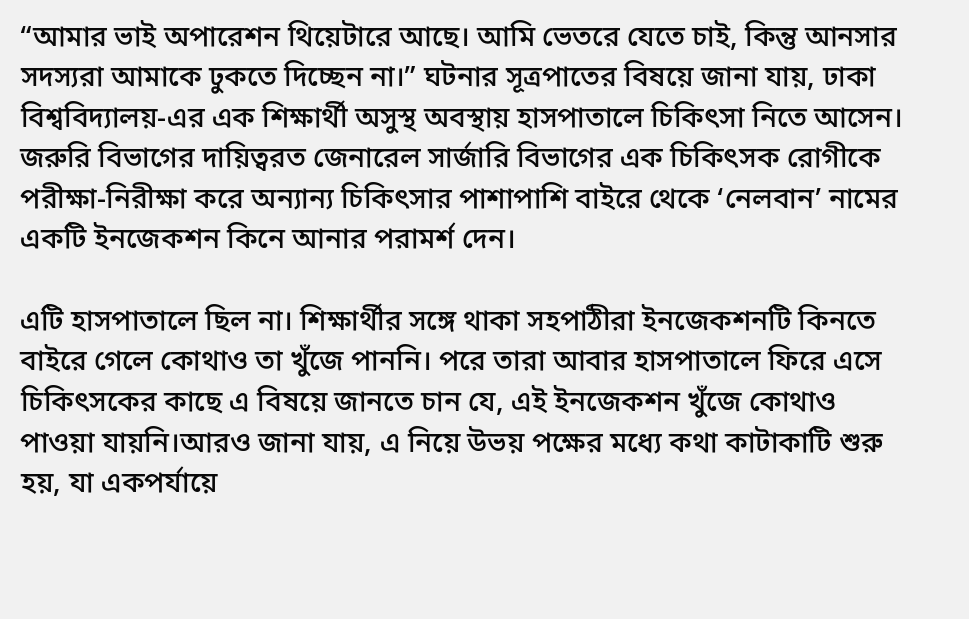“আমার ভাই অপারেশন থিয়েটারে আছে। আমি ভেতরে যেতে চাই, কিন্তু আনসার সদস্যরা আমাকে ঢুকতে দিচ্ছেন না।” ঘটনার সূত্রপাতের বিষয়ে জানা যায়, ঢাকা বিশ্ববিদ্যালয়-এর এক শিক্ষার্থী অসুস্থ অবস্থায় হাসপাতালে চিকিৎসা নিতে আসেন। জরুরি বিভাগের দায়িত্বরত জেনারেল সার্জারি বিভাগের এক চিকিৎসক রোগীকে পরীক্ষা-নিরীক্ষা করে অন্যান্য চিকিৎসার পাশাপাশি বাইরে থেকে ‘নেলবান’ নামের একটি ইনজেকশন কিনে আনার পরামর্শ দেন।

এটি হাসপাতালে ছিল না। শিক্ষার্থীর সঙ্গে থাকা সহপাঠীরা ইনজেকশনটি কিনতে বাইরে গেলে কোথাও তা খুঁজে পাননি। পরে তারা আবার হাসপাতালে ফিরে এসে চিকিৎসকের কাছে এ বিষয়ে জানতে চান যে, এই ইনজেকশন খুঁজে কোথাও পাওয়া যায়নি।আরও জানা যায়, এ নিয়ে উভয় পক্ষের মধ্যে কথা কাটাকাটি শুরু হয়, যা একপর্যায়ে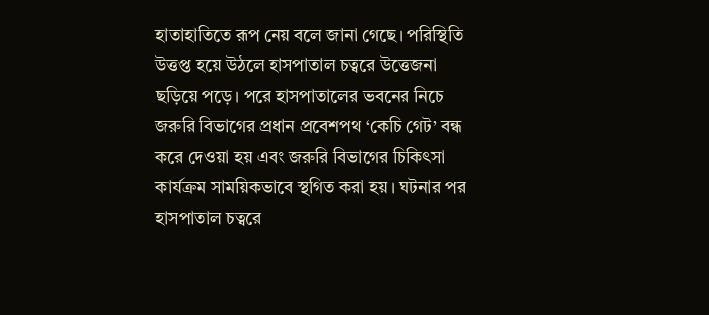হাতাহাতিতে রূপ নেয় বলে জানা গেছে। পরিস্থিতি উত্তপ্ত হয়ে উঠলে হাসপাতাল চত্বরে উত্তেজনা ছড়িয়ে পড়ে। পরে হাসপাতালের ভবনের নিচে জরুরি বিভাগের প্রধান প্রবেশপথ ‘কেচি গেট’ বন্ধ করে দেওয়া হয় এবং জরুরি বিভাগের চিকিৎসা কার্যক্রম সাময়িকভাবে স্থগিত করা হয়। ঘটনার পর হাসপাতাল চত্বরে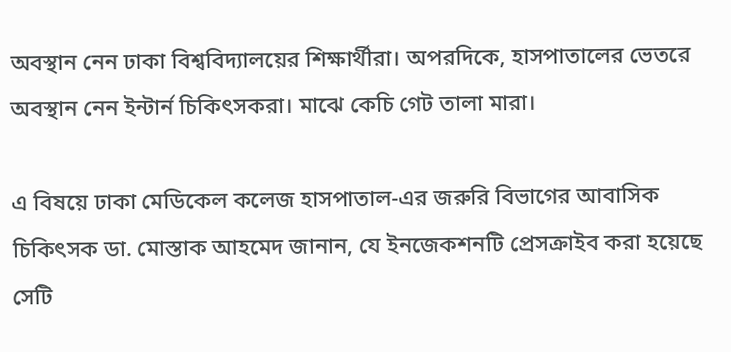অবস্থান নেন ঢাকা বিশ্ববিদ্যালয়ের শিক্ষার্থীরা। অপরদিকে, হাসপাতালের ভেতরে অবস্থান নেন ইন্টার্ন চিকিৎসকরা। মাঝে কেচি গেট তালা মারা।

এ বিষয়ে ঢাকা মেডিকেল কলেজ হাসপাতাল-এর জরুরি বিভাগের আবাসিক চিকিৎসক ডা. মোস্তাক আহমেদ জানান, যে ইনজেকশনটি প্রেসক্রাইব করা হয়েছে সেটি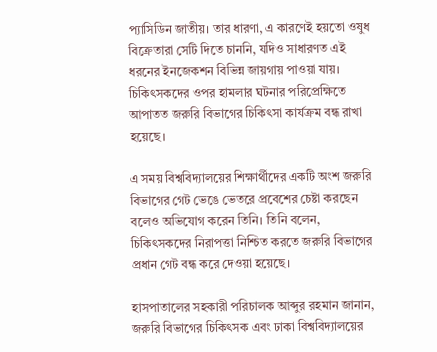প্যাসিডিন জাতীয়। তার ধারণা, এ কারণেই হয়তো ওষুধ বিক্রেতারা সেটি দিতে চাননি, যদিও সাধারণত এই ধরনের ইনজেকশন বিভিন্ন জায়গায় পাওয়া যায়। চিকিৎসকদের ওপর হামলার ঘটনার পরিপ্রেক্ষিতে আপাতত জরুরি বিভাগের চিকিৎসা কার্যক্রম বন্ধ রাখা হয়েছে।

এ সময় বিশ্ববিদ্যালয়ের শিক্ষার্থীদের একটি অংশ জরুরি বিভাগের গেট ভেঙে ভেতরে প্রবেশের চেষ্টা করছেন বলেও অভিযোগ করেন তিনি। তিনি বলেন, চিকিৎসকদের নিরাপত্তা নিশ্চিত করতে জরুরি বিভাগের প্রধান গেট বন্ধ করে দেওয়া হয়েছে।

হাসপাতালের সহকারী পরিচালক আব্দুর রহমান জানান, জরুরি বিভাগের চিকিৎসক এবং ঢাকা বিশ্ববিদ্যালয়ের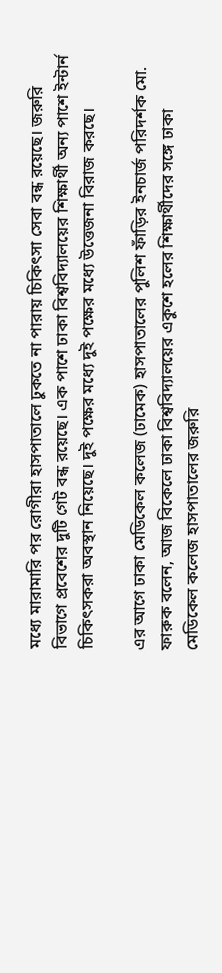মধ্যে মারামারি পর রোগীরা হাসপাতালে ঢুকতে না পারায় চিকিৎসা সেবা বন্ধ রয়েছে। জরুরি বিভাগে প্রবেশের দুটি গেট বন্ধ রয়েছে। এক পাশে ঢাকা বিশ্ববিদ্যালয়ের শিক্ষার্থী অন্য পাশে ইন্টার্ন চিকিৎসকরা অবস্থান নিয়েছে। দুই পক্ষের মধ্যে দুই পক্ষের মধ্যে উত্তেজনা বিরাজ করছে।

এর আগে ঢাকা মেডিকেল কলেজ (ঢামেক) হাসপাতালের পুলিশ ফাঁড়ির ইনচার্জ পরিদর্শক মো. ফারুক বলেন, আজ বিকেলে ঢাকা বিশ্ববিদ্যালয়ের একুশে হলের শিক্ষার্থীদের সঙ্গে ঢাকা মেডিকেল কলেজ হাসপাতালের জরুরি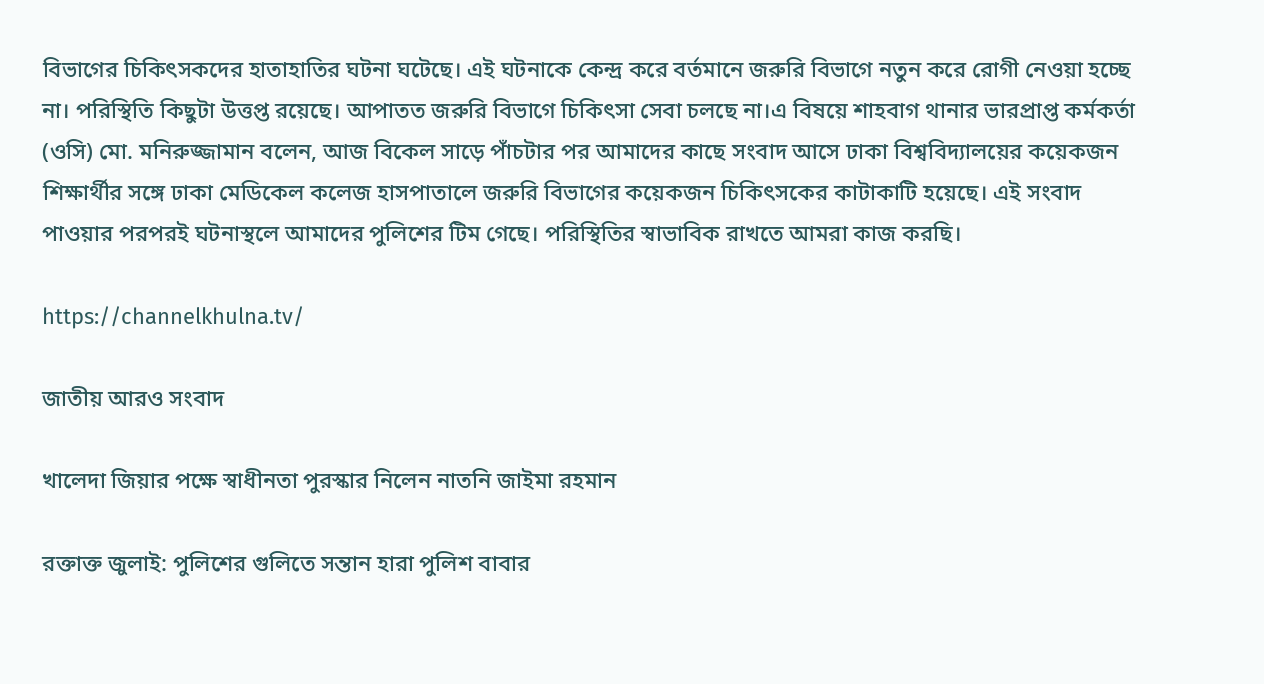বিভাগের চিকিৎসকদের হাতাহাতির ঘটনা ঘটেছে। এই ঘটনাকে কেন্দ্র করে বর্তমানে জরুরি বিভাগে নতুন করে রোগী নেওয়া হচ্ছে না। পরিস্থিতি কিছুটা উত্তপ্ত রয়েছে। আপাতত জরুরি বিভাগে চিকিৎসা সেবা চলছে না।এ বিষয়ে শাহবাগ থানার ভারপ্রাপ্ত কর্মকর্তা (ওসি) মো. মনিরুজ্জামান বলেন, আজ বিকেল সাড়ে পাঁচটার পর আমাদের কাছে সংবাদ আসে ঢাকা বিশ্ববিদ্যালয়ের কয়েকজন শিক্ষার্থীর সঙ্গে ঢাকা মেডিকেল কলেজ হাসপাতালে জরুরি বিভাগের কয়েকজন চিকিৎসকের কাটাকাটি হয়েছে। এই সংবাদ পাওয়ার পরপরই ঘটনাস্থলে আমাদের পুলিশের টিম গেছে। পরিস্থিতির স্বাভাবিক রাখতে আমরা কাজ করছি।

https://channelkhulna.tv/

জাতীয় আরও সংবাদ

খালেদা জিয়ার পক্ষে স্বাধীনতা পুরস্কার নিলেন নাতনি জাইমা রহমান

রক্তাক্ত জুলাই: পুলিশের গুলিতে সন্তান হারা পুলিশ বাবার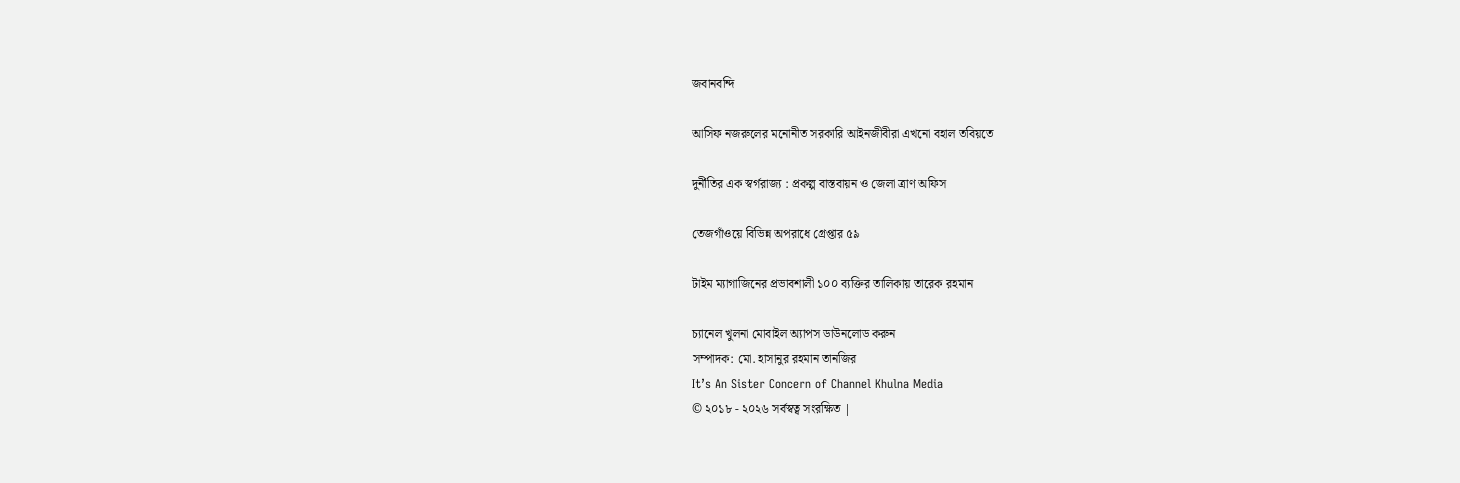জবানবন্দি

আসিফ নজরুলের মনোনীত সরকারি আইনজীবীরা এখনো বহাল তবিয়তে

দুর্নীতির এক স্বর্গরাজ্য : প্রকল্প বাস্তবায়ন ও জেলা ত্রাণ অফিস

তেজগাঁওয়ে বিভিন্ন অপরাধে গ্রেপ্তার ৫৯

টাইম ম্যাগাজিনের প্রভাবশালী ১০০ ব্যক্তির তালিকায় তারেক রহমান

চ্যানেল খুলনা মোবাইল অ্যাপস ডাউনলোড করুন
সম্পাদক: মো. হাসানুর রহমান তানজির
It’s An Sister Concern of Channel Khulna Media
© ২০১৮ - ২০২৬ সর্বস্বত্ব সংরক্ষিত |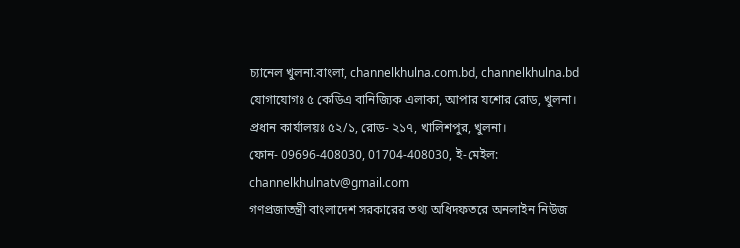চ্যানেল খুলনা.বাংলা, channelkhulna.com.bd, channelkhulna.bd
যোগাযোগঃ ৫ কেডিএ বানিজ্যিক এলাকা, আপার যশোর রোড, খুলনা।
প্রধান কার্যালয়ঃ ৫২/১, রোড- ২১৭, খালিশপুর, খুলনা।
ফোন- 09696-408030, 01704-408030, ই-মেইল: channelkhulnatv@gmail.com
গণপ্রজাতন্ত্রী বাংলাদেশ সরকারের তথ্য অধিদফতরে অনলাইন নিউজ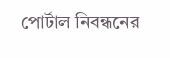পোর্টাল নিবন্ধনের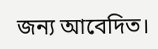জন্য আবেদিত।